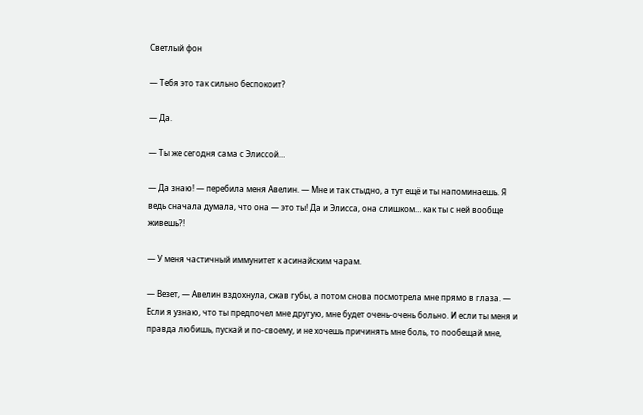Светлый фон

— Тебя это так сильно беспокоит?

— Да.

— Ты же сегодня сама с Элиссой…

— Да знаю! — перебила меня Авелин. — Мне и так стыдно, а тут ещё и ты напоминаешь. Я ведь сначала думала, что она — это ты! Да и Элисса, она слишком… как ты с ней вообще живешь?!

— У меня частичный иммунитет к асинайским чарам.

— Везет, — Авелин вздохнула, сжав губы, а потом снова посмотрела мне прямо в глаза. — Если я узнаю, что ты предпочел мне другую, мне будет очень-очень больно. И если ты меня и правда любишь, пускай и по-своему, и не хочешь причинять мне боль, то пообещай мне,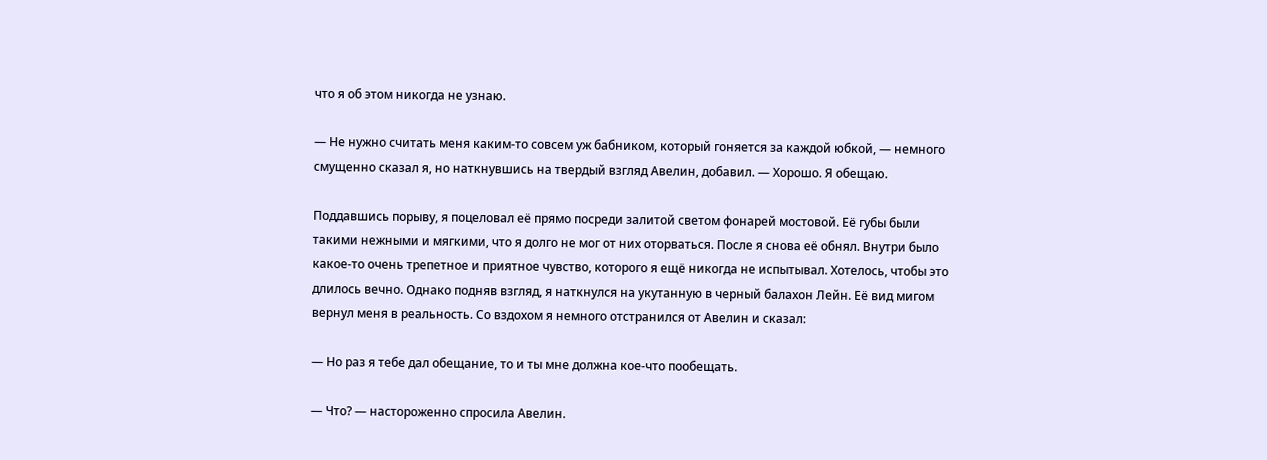что я об этом никогда не узнаю.

— Не нужно считать меня каким-то совсем уж бабником, который гоняется за каждой юбкой, — немного смущенно сказал я, но наткнувшись на твердый взгляд Авелин, добавил. — Хорошо. Я обещаю.

Поддавшись порыву, я поцеловал её прямо посреди залитой светом фонарей мостовой. Её губы были такими нежными и мягкими, что я долго не мог от них оторваться. После я снова её обнял. Внутри было какое-то очень трепетное и приятное чувство, которого я ещё никогда не испытывал. Хотелось, чтобы это длилось вечно. Однако подняв взгляд, я наткнулся на укутанную в черный балахон Лейн. Её вид мигом вернул меня в реальность. Со вздохом я немного отстранился от Авелин и сказал:

— Но раз я тебе дал обещание, то и ты мне должна кое-что пообещать.

— Что? — настороженно спросила Авелин.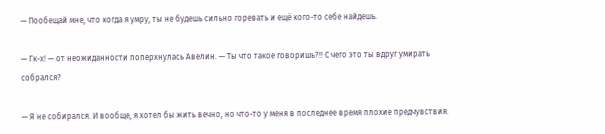— Пообещай мне, что когда я умру, ты не будешь сильно горевать и ещё кого-то себе найдешь.

— Гк-х! — от неожиданности поперхнулась Авелин. — Ты что такое говоришь?!! С чего это ты вдруг умирать собрался?

— Я не собирался. И вообще, я хотел бы жить вечно, но что-то у меня в последнее время плохие предчувствия.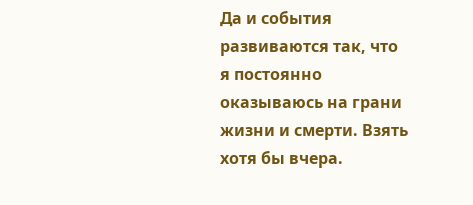Да и события развиваются так, что я постоянно оказываюсь на грани жизни и смерти. Взять хотя бы вчера.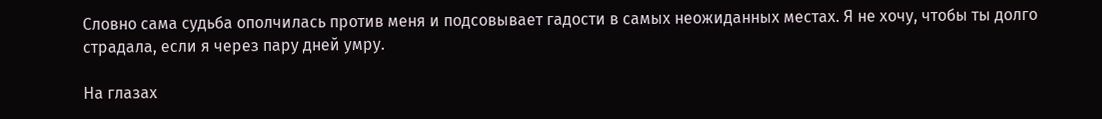Словно сама судьба ополчилась против меня и подсовывает гадости в самых неожиданных местах. Я не хочу, чтобы ты долго страдала, если я через пару дней умру.

На глазах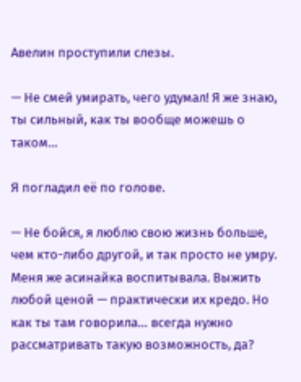Авелин проступили слезы.

— Не смей умирать, чего удумал! Я же знаю, ты сильный, как ты вообще можешь о таком…

Я погладил её по голове.

— Не бойся, я люблю свою жизнь больше, чем кто-либо другой, и так просто не умру. Меня же асинайка воспитывала. Выжить любой ценой — практически их кредо. Но как ты там говорила… всегда нужно рассматривать такую возможность, да?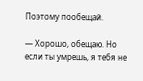Поэтому пообещай.

— Хорошо, обещаю. Но если ты умрешь, я тебя не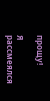прощу!

Я рассмеялся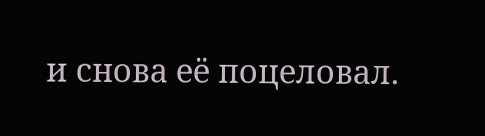и снова её поцеловал.